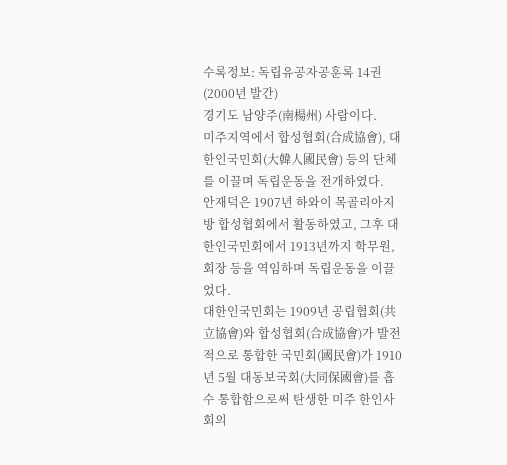수록정보: 독립유공자공훈록 14권(2000년 발간)
경기도 남양주(南楊州) 사람이다.
미주지역에서 합성협회(合成協會), 대한인국민회(大韓人國民會) 등의 단체를 이끌며 독립운동을 전개하였다.
안재덕은 1907년 하와이 목골리아지방 합성협회에서 활동하였고, 그후 대한인국민회에서 1913년까지 학무원, 회장 등을 역임하며 독립운동을 이끌었다.
대한인국민회는 1909년 공립협회(共立協會)와 합성협회(合成協會)가 발전적으로 통합한 국민회(國民會)가 1910년 5월 대동보국회(大同保國會)를 흡수 통합함으로써 탄생한 미주 한인사회의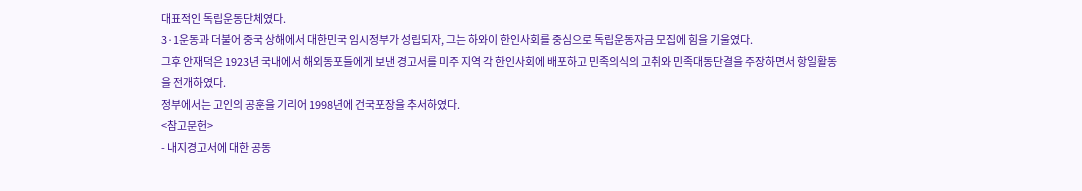대표적인 독립운동단체였다.
3·1운동과 더불어 중국 상해에서 대한민국 임시정부가 성립되자, 그는 하와이 한인사회를 중심으로 독립운동자금 모집에 힘을 기울였다.
그후 안재덕은 1923년 국내에서 해외동포들에게 보낸 경고서를 미주 지역 각 한인사회에 배포하고 민족의식의 고취와 민족대동단결을 주장하면서 항일활동을 전개하였다.
정부에서는 고인의 공훈을 기리어 1998년에 건국포장을 추서하였다.
<참고문헌>
- 내지경고서에 대한 공동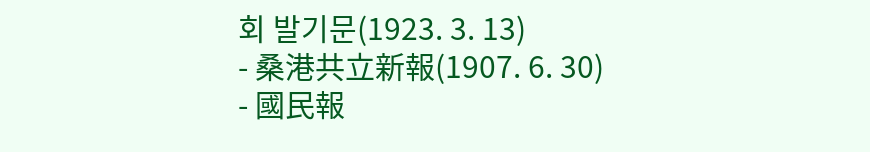회 발기문(1923. 3. 13)
- 桑港共立新報(1907. 6. 30)
- 國民報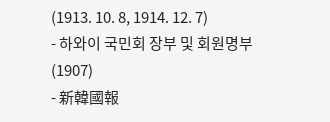(1913. 10. 8, 1914. 12. 7)
- 하와이 국민회 장부 및 회원명부(1907)
- 新韓國報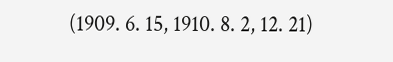(1909. 6. 15, 1910. 8. 2, 12. 21)